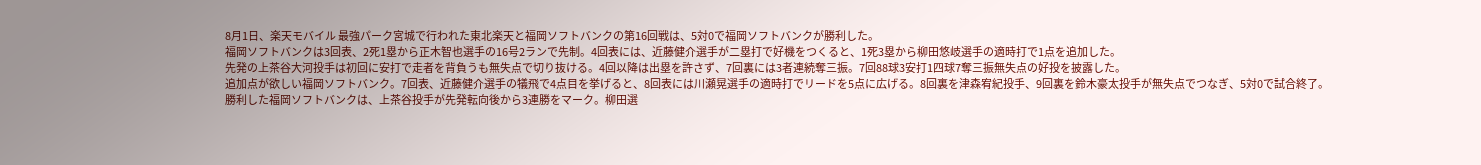8月1日、楽天モバイル 最強パーク宮城で行われた東北楽天と福岡ソフトバンクの第16回戦は、5対0で福岡ソフトバンクが勝利した。
福岡ソフトバンクは3回表、2死1塁から正木智也選手の16号2ランで先制。4回表には、近藤健介選手が二塁打で好機をつくると、1死3塁から柳田悠岐選手の適時打で1点を追加した。
先発の上茶谷大河投手は初回に安打で走者を背負うも無失点で切り抜ける。4回以降は出塁を許さず、7回裏には3者連続奪三振。7回88球3安打1四球7奪三振無失点の好投を披露した。
追加点が欲しい福岡ソフトバンク。7回表、近藤健介選手の犠飛で4点目を挙げると、8回表には川瀬晃選手の適時打でリードを5点に広げる。8回裏を津森宥紀投手、9回裏を鈴木豪太投手が無失点でつなぎ、5対0で試合終了。
勝利した福岡ソフトバンクは、上茶谷投手が先発転向後から3連勝をマーク。柳田選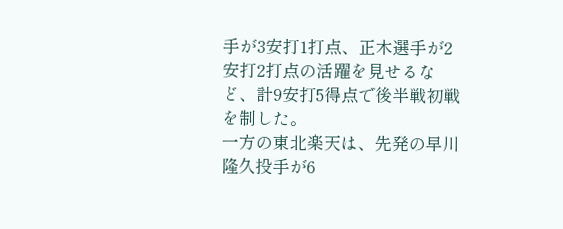手が3安打1打点、正木選手が2安打2打点の活躍を見せるなど、計9安打5得点で後半戦初戦を制した。
一方の東北楽天は、先発の早川隆久投手が6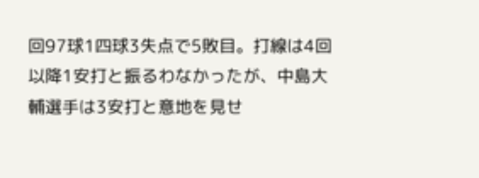回97球1四球3失点で5敗目。打線は4回以降1安打と振るわなかったが、中島大輔選手は3安打と意地を見せ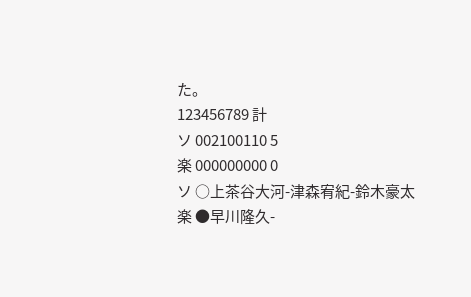た。
123456789 計
ソ 002100110 5
楽 000000000 0
ソ ○上茶谷大河-津森宥紀-鈴木豪太
楽 ●早川隆久-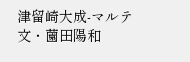津留崎大成-マルテ
文・薗田陽和